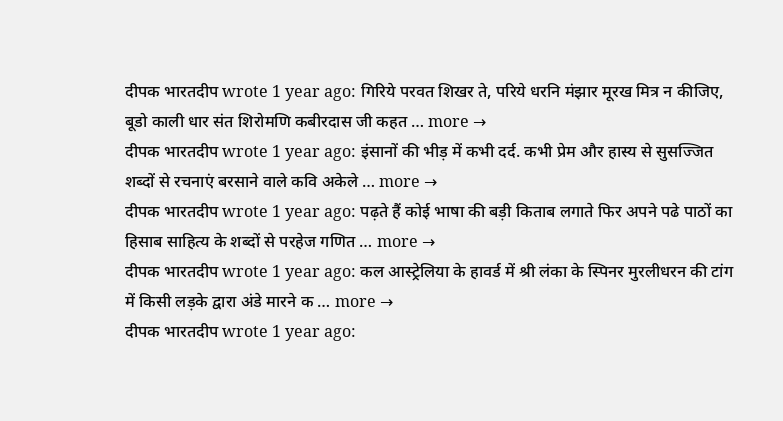दीपक भारतदीप wrote 1 year ago: गिरिये परवत शिखर ते, परिये धरनि मंझार मूरख मित्र न कीजिए, बूडो काली धार संत शिरोमणि कबीरदास जी कहत … more →
दीपक भारतदीप wrote 1 year ago: इंसानों की भीड़ में कभी दर्द. कभी प्रेम और हास्य से सुसज्जित शब्दों से रचनाएं बरसाने वाले कवि अकेले … more →
दीपक भारतदीप wrote 1 year ago: पढ़ते हैं कोई भाषा की बड़ी किताब लगाते फिर अपने पढे पाठों का हिसाब साहित्य के शब्दों से परहेज गणित … more →
दीपक भारतदीप wrote 1 year ago: कल आस्ट्रेलिया के हावर्ड में श्री लंका के स्पिनर मुरलीधरन की टांग में किसी लड़के द्वारा अंडे मारने क … more →
दीपक भारतदीप wrote 1 year ago: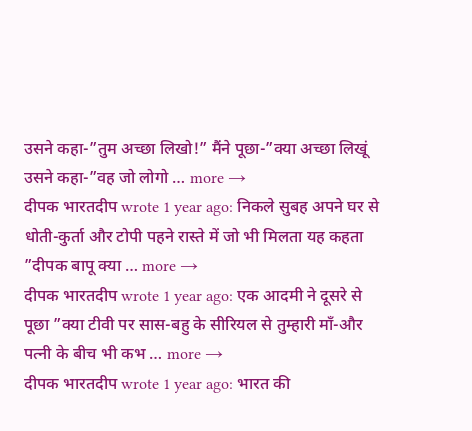उसने कहा-”तुम अच्छा लिखो!” मैंने पूछा-”क्या अच्छा लिखूं उसने कहा-”वह जो लोगो … more →
दीपक भारतदीप wrote 1 year ago: निकले सुबह अपने घर से धोती-कुर्ता और टोपी पहने रास्ते में जो भी मिलता यह कहता ”दीपक बापू क्या … more →
दीपक भारतदीप wrote 1 year ago: एक आदमी ने दूसरे से पूछा ”क्या टीवी पर सास-बहु के सीरियल से तुम्हारी माँ-और पत्नी के बीच भी कभ … more →
दीपक भारतदीप wrote 1 year ago: भारत की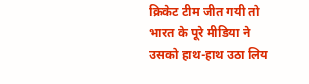क्रिकेट टीम जीत गयी तो भारत के पूरे मीडिया ने उसको हाथ-हाथ उठा लिय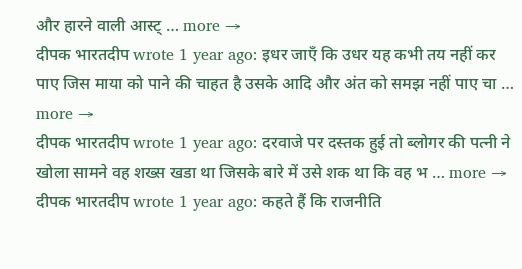और हारने वाली आस्ट् … more →
दीपक भारतदीप wrote 1 year ago: इधर जाएँ कि उधर यह कभी तय नहीं कर पाए जिस माया को पाने की चाहत है उसके आदि और अंत को समझ नहीं पाए चा … more →
दीपक भारतदीप wrote 1 year ago: दरवाजे पर दस्तक हुई तो ब्लोगर की पत्नी ने खोला सामने वह शख्स खडा था जिसके बारे में उसे शक था कि वह भ … more →
दीपक भारतदीप wrote 1 year ago: कहते हैं कि राजनीति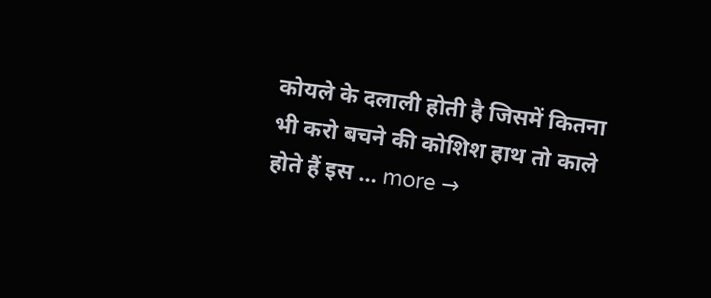कोयले के दलाली होती है जिसमें कितना भी करो बचने की कोशिश हाथ तो काले होते हैं इस … more →